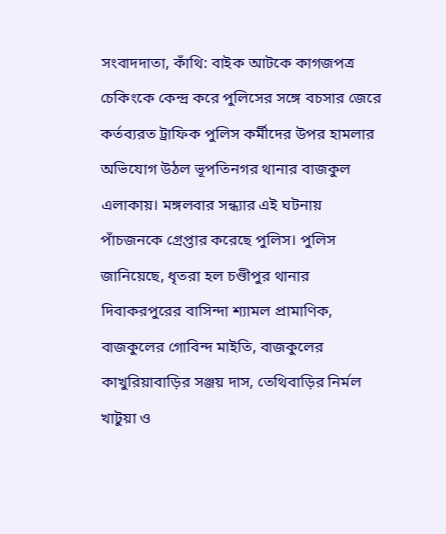সংবাদদাতা, কাঁথি: বাইক আটকে কাগজপত্র চেকিংকে কেন্দ্র করে পুলিসের সঙ্গে বচসার জেরে কর্তব্যরত ট্রাফিক পুলিস কর্মীদের উপর হামলার অভিযোগ উঠল ভূপতিনগর থানার বাজকুল এলাকায়। মঙ্গলবার সন্ধ্যার এই ঘটনায় পাঁচজনকে গ্রেপ্তার করেছে পুলিস। পুলিস জানিয়েছে, ধৃতরা হল চণ্ডীপুর থানার দিবাকরপুরের বাসিন্দা শ্যামল প্রামাণিক, বাজকুলের গোবিন্দ মাইতি, বাজকুলের কাখুরিয়াবাড়ির সঞ্জয় দাস, তেথিবাড়ির নির্মল খাটুয়া ও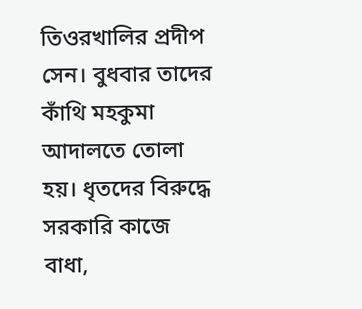তিওরখালির প্রদীপ সেন। বুধবার তাদের কাঁথি মহকুমা আদালতে তোলা হয়। ধৃতদের বিরুদ্ধে সরকারি কাজে বাধা,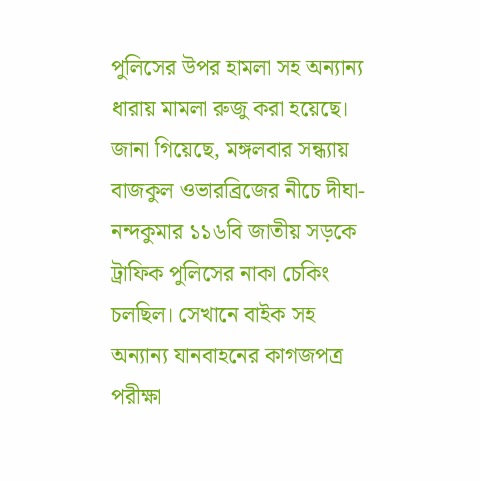পুলিসের উপর হামলা সহ অন্যান্য ধারায় মামলা রুজু করা হয়েছে। জানা গিয়েছে, মঙ্গলবার সন্ধ্যায় বাজকুল ওভারব্রিজের নীচে দীঘা-নন্দকুমার ১১৬বি জাতীয় সড়কে ট্রাফিক পুলিসের নাকা চেকিং চলছিল। সেখানে বাইক সহ অন্যান্য যানবাহনের কাগজপত্র পরীক্ষা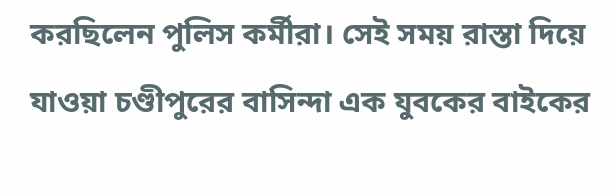করছিলেন পুলিস কর্মীরা। সেই সময় রাস্তা দিয়ে যাওয়া চণ্ডীপুরের বাসিন্দা এক যুবকের বাইকের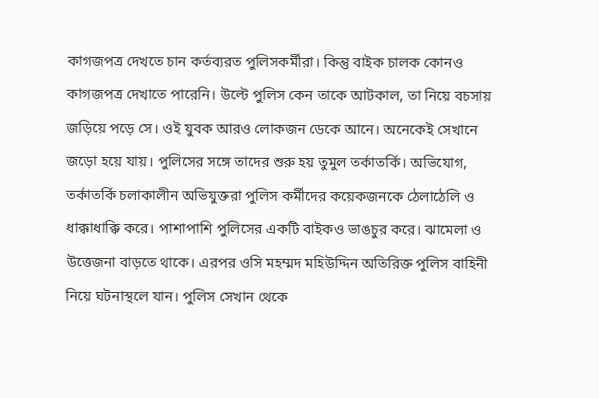কাগজপত্র দেখতে চান কর্তব্যরত পুলিসকর্মীরা। কিন্তু বাইক চালক কোনও কাগজপত্র দেখাতে পারেনি। উল্টে পুলিস কেন তাকে আটকাল, তা নিয়ে বচসায় জড়িয়ে পড়ে সে। ওই যুবক আরও লোকজন ডেকে আনে। অনেকেই সেখানে জড়ো হয়ে যায়। পুলিসের সঙ্গে তাদের শুরু হয় তুমুল তর্কাতর্কি। অভিযোগ, তর্কাতর্কি চলাকালীন অভিযুক্তরা পুলিস কর্মীদের কয়েকজনকে ঠেলাঠেলি ও ধাক্কাধাক্কি করে। পাশাপাশি পুলিসের একটি বাইকও ভাঙচুর করে। ঝামেলা ও উত্তেজনা বাড়তে থাকে। এরপর ওসি মহম্মদ মহিউদ্দিন অতিরিক্ত পুলিস বাহিনী নিয়ে ঘটনাস্থলে যান। পুলিস সেখান থেকে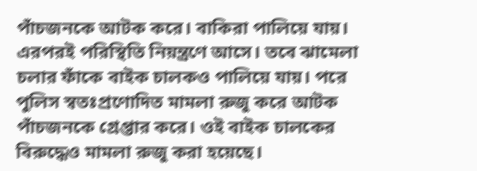পাঁচজনকে আটক করে। বাকিরা পালিয়ে যায়। এরপরই পরিস্থিতি নিয়ন্ত্রণে আসে। তবে ঝামেলা চলার ফাঁকে বাইক চালকও পালিয়ে যায়। পরে পুলিস স্বতঃপ্রণোদিত মামলা রুজু করে আটক পাঁচজনকে গ্রেপ্তার করে। ওই বাইক চালকের বিরুদ্ধেও মামলা রুজু করা হয়েছে।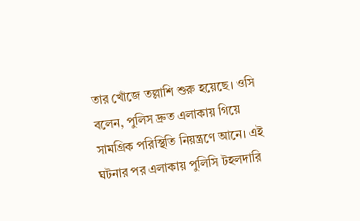তার খোঁজে তল্লাশি শুরু হয়েছে। ওসি বলেন, পুলিস দ্রুত এলাকায় গিয়ে সামগ্রিক পরিস্থিতি নিয়ন্ত্রণে আনে। এই ঘটনার পর এলাকায় পুলিসি টহলদারি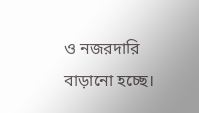ও নজরদারি বাড়ানো হচ্ছে।